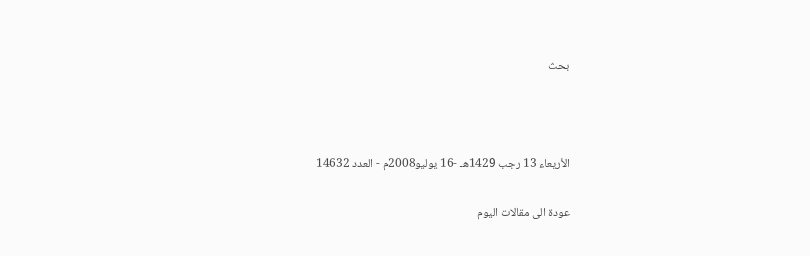بحث



الأريعاء 13 رجب 1429هـ -16 يوليو2008م - العدد 14632

عودة الى مقالات اليوم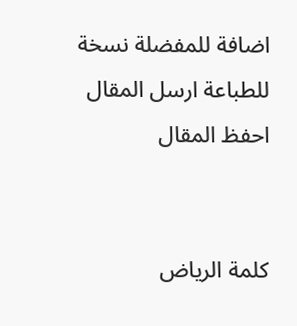اضافة للمفضلة نسخة للطباعة ارسل المقال احفظ المقال


كلمة الرياض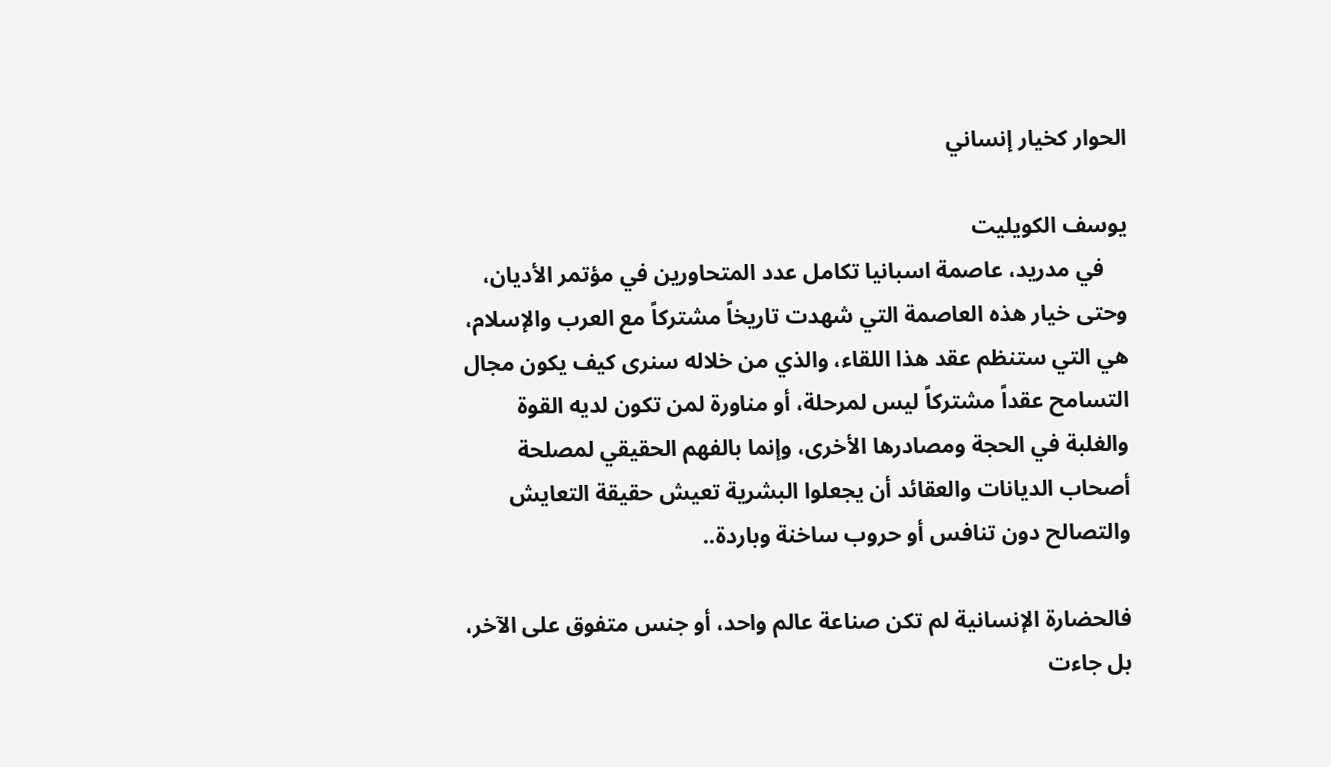الحوار كخيار إنساني

يوسف الكويليت
    في مدريد، عاصمة اسبانيا تكامل عدد المتحاورين في مؤتمر الأديان، وحتى خيار هذه العاصمة التي شهدت تاريخاً مشتركاً مع العرب والإسلام، هي التي ستنظم عقد هذا اللقاء، والذي من خلاله سنرى كيف يكون مجال التسامح عقداً مشتركاً ليس لمرحلة، أو مناورة لمن تكون لديه القوة والغلبة في الحجة ومصادرها الأخرى، وإنما بالفهم الحقيقي لمصلحة أصحاب الديانات والعقائد أن يجعلوا البشرية تعيش حقيقة التعايش والتصالح دون تنافس أو حروب ساخنة وباردة..

فالحضارة الإنسانية لم تكن صناعة عالم واحد، أو جنس متفوق على الآخر، بل جاءت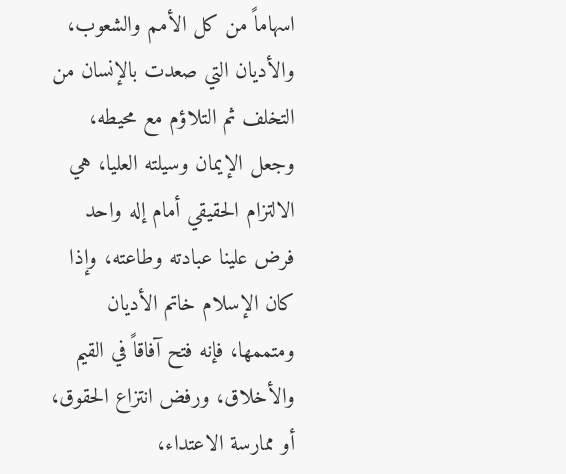اسهاماً من كل الأمم والشعوب، والأديان التي صعدت بالإنسان من التخلف ثم التلاؤم مع محيطه، وجعل الإيمان وسيلته العليا، هي الالتزام الحقيقي أمام إله واحد فرض علينا عبادته وطاعته، وإذا كان الإسلام خاتم الأديان ومتممها، فإنه فتح آفاقاً في القيم والأخلاق، ورفض انتزاع الحقوق، أو ممارسة الاعتداء،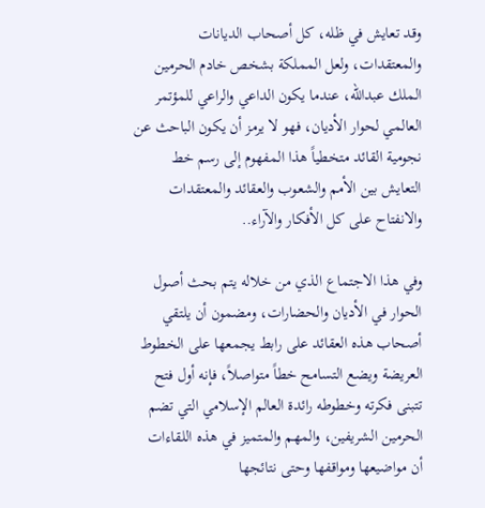وقد تعايش في ظله، كل أصحاب الديانات والمعتقدات، ولعل المملكة بشخص خادم الحرمين الملك عبدالله، عندما يكون الداعي والراعي للمؤتمر العالمي لحوار الأديان، فهو لا يرمز أن يكون الباحث عن نجومية القائد متخطياً هذا المفهوم إلى رسم خط التعايش بين الأمم والشعوب والعقائد والمعتقدات والانفتاح على كل الأفكار والآراء..

وفي هذا الاجتماع الذي من خلاله يتم بحث أصول الحوار في الأديان والحضارات، ومضمون أن يلتقي أصحاب هذه العقائد على رابط يجمعها على الخطوط العريضة ويضع التسامح خطاً متواصلاً، فإنه أول فتح تتبنى فكرته وخطوطه رائدة العالم الإسلامي التي تضم الحرمين الشريفين، والمهم والمتميز في هذه اللقاءات أن مواضيعها ومواقفها وحتى نتائجها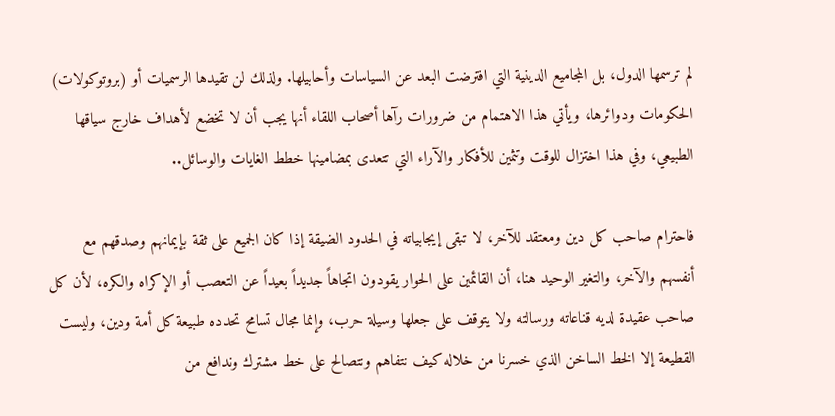لم ترسمها الدول، بل المجاميع الدينية التي افترضت البعد عن السياسات وأحابيلها. ولذلك لن تقيدها الرسميات أو (بروتوكولات) الحكومات ودوائرها، ويأتي هذا الاهتمام من ضرورات رآها أصحاب اللقاء أنها يجب أن لا تخضع لأهداف خارج سياقها الطبيعي، وفي هذا اختزال للوقت وتثمين للأفكار والآراء التي تتعدى بمضامينها خطط الغايات والوسائل..

فاحترام صاحب كل دين ومعتقد للآخر، لا تبقى إيجابياته في الحدود الضيقة إذا كان الجميع على ثقة بإيمانهم وصدقهم مع أنفسهم والآخر، والتغير الوحيد هنا، أن القائمين على الحوار يقودون اتجاهاً جديداً بعيداً عن التعصب أو الإكراه والكره، لأن كل صاحب عقيدة لديه قناعاته ورسالته ولا يتوقف على جعلها وسيلة حرب، وإنما مجال تسامح تحدده طبيعة كل أمة ودين، وليست القطيعة إلا الخط الساخن الذي خسرنا من خلاله كيف نتفاهم ونتصالح على خط مشترك وندافع من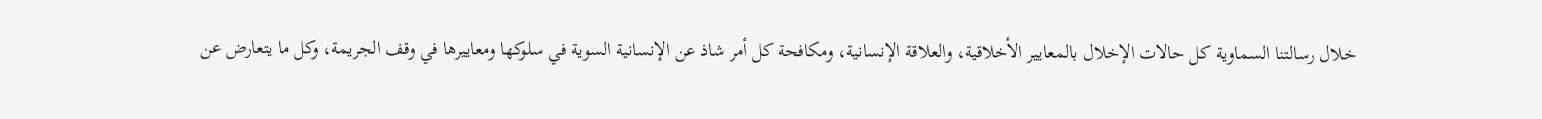خلال رسالتنا السماوية كل حالات الإخلال بالمعايير الأخلاقية، والعلاقة الإنسانية، ومكافحة كل أمر شاذ عن الإنسانية السوية في سلوكها ومعاييرها في وقف الجريمة، وكل ما يتعارض عن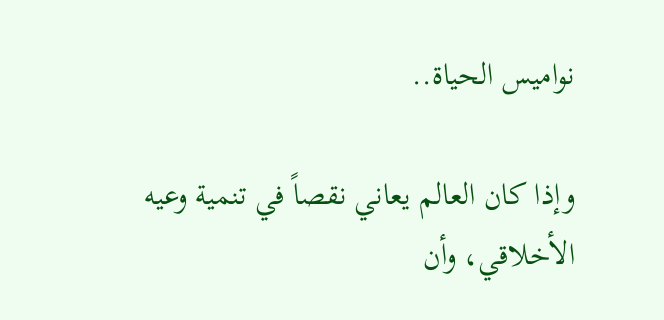نواميس الحياة..

وإذا كان العالم يعاني نقصاً في تنمية وعيه الأخلاقي، وأن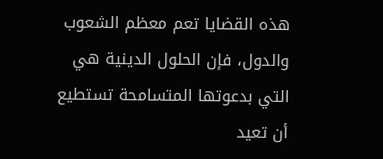هذه القضايا تعم معظم الشعوب والدول، فإن الحلول الدينية هي التي بدعوتها المتسامحة تستطيع أن تعيد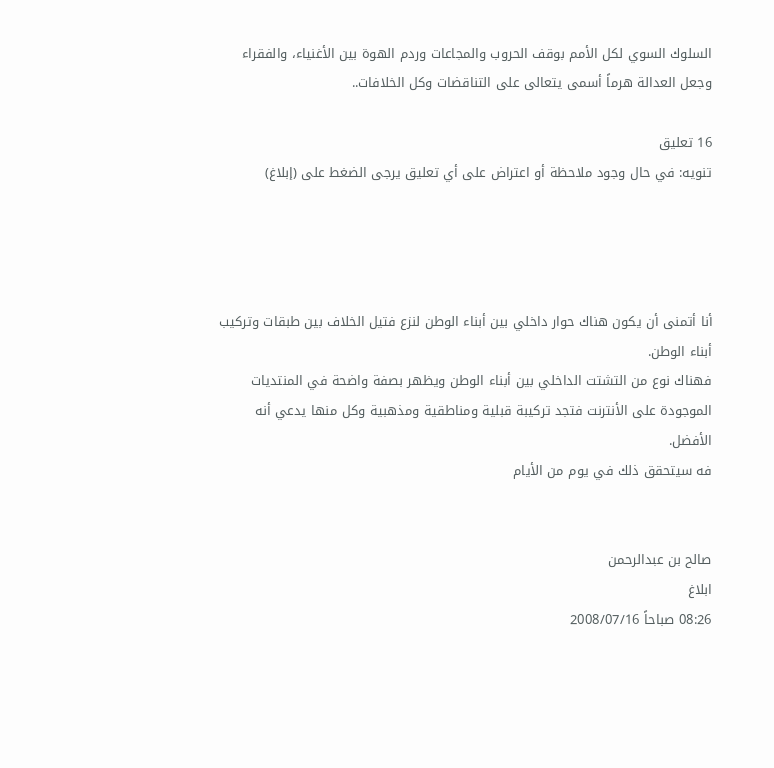السلوك السوي لكل الأمم بوقف الحروب والمجاعات وردم الهوة بين الأغنياء، والفقراء وجعل العدالة هرماً أسمى يتعالى على التناقضات وكل الخلافات..

16 تعليق
تنويه: في حال وجود ملاحظة أو اعتراض على أي تعليق يرجى الضغط على (إبلاغ)




أنا أتمنى أن يكون هناك حوار داخلي بين أبناء الوطن لنزع فتيل الخلاف بين طبقات وتركيب أبناء الوطن.
فهناك نوع من التشتت الداخلي بين أبناء الوطن ويظهر بصفة واضحة في المنتديات الموجودة على الأنترنت فتجد تركيبة قبلية ومناطقية ومذهبية وكل منها يدعي أنه الأفضل.
فه سيتحقق ذلك في يوم من الأيام


صالح بن عبدالرحمن
ابلاغ
08:26 صباحاً 2008/07/16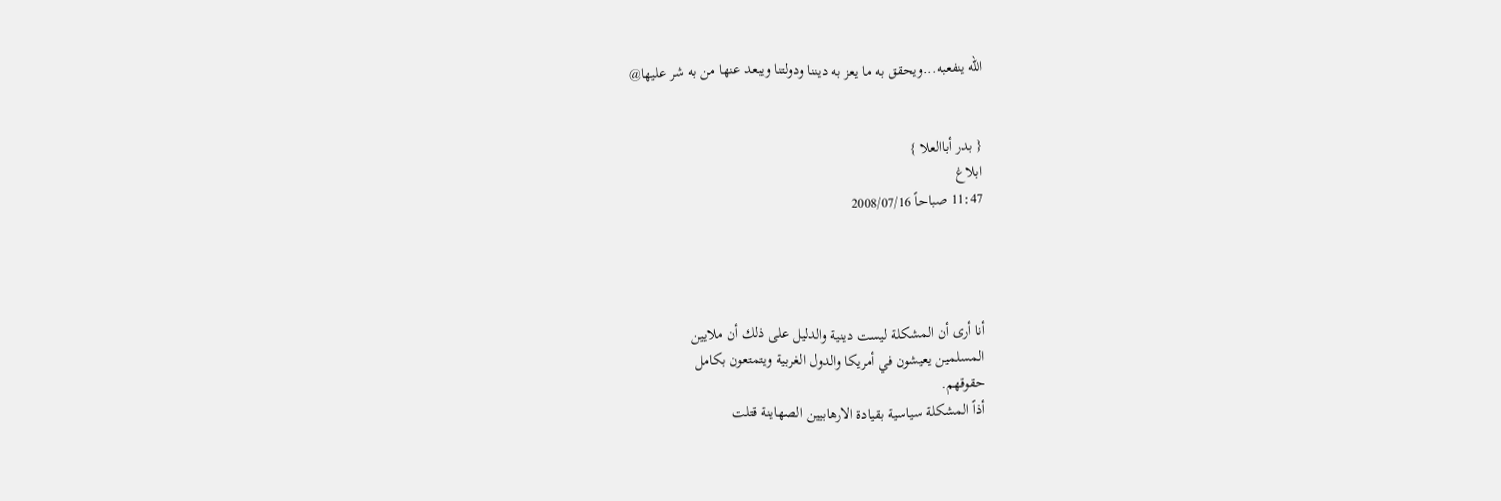الله ينفعبه...ويحقق به ما يعز به ديننا ودولتنا ويبعد عنها من به شر عليها@


{ بدر أباالعلا }
ابلاغ
11:47 صباحاً 2008/07/16




أنا أرى أن المشكلة ليست دينية والدليل على ذلك أن ملايين
المسلمين يعيشون في أمريكا والدول الغربية ويتمتعون بكامل
حقوقهم.
أذاً المشكلة سياسية بقيادة الارهابيين الصهاينة قتلت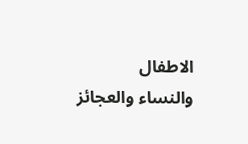الاطفال
والنساء والعجائز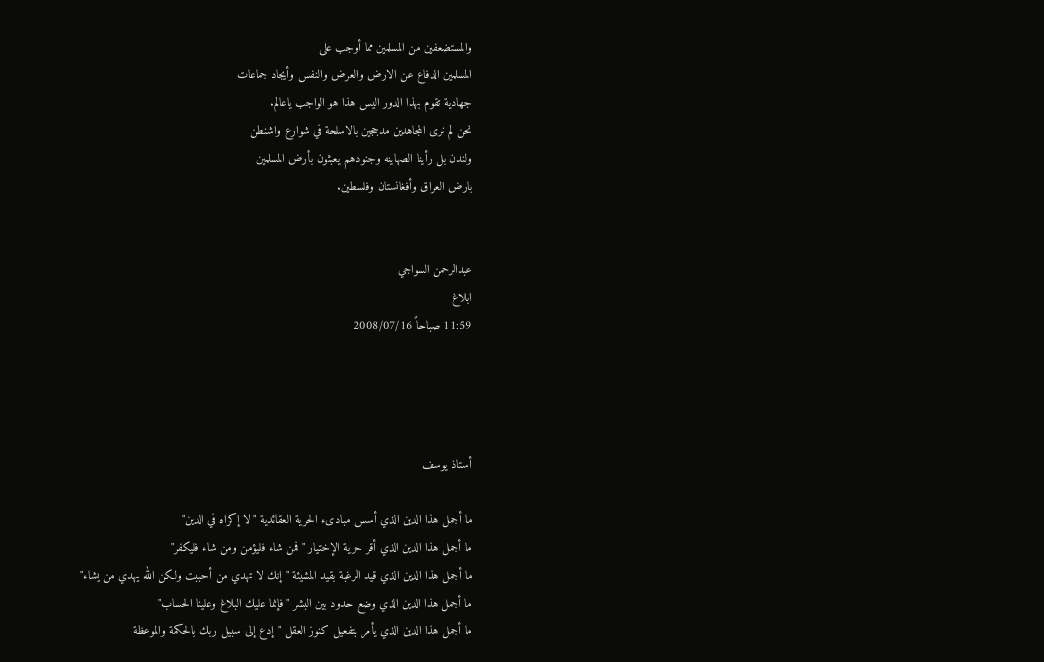والمستضعفين من المسلمين مما أوجب على
المسلمين الدفاع عن الارض والعرض والنفس وأيجاد جماعات
جهادية تقوم بهذا الدور اليس هذا هو الواجب ياعالم.
نحن لم نرى المجاهدين مدججين بالاسلحة في شوارع واشنطن
ولندن بل رأينا الصهاينه وجنودهم يعبثون بأرض المسلمين
بارض العراق وأفغانستان وفلسطين.


عبدالرحمن السواجي
ابلاغ
11:59 صباحاً 2008/07/16




أستاذ يوسف

ما أجمل هذا الدين الذي أسس مبادىء الحرية العقائدية "لا إكراه في الدين"
ما أجمل هذا الدين الذي أقر حرية الإختيار "فمن شاء فليؤمن ومن شاء فليكفر"
ما أجمل هذا الدين الذي قيد الرغبة بقيد المشيئة "إنك لا تهدي من أحببت ولكن الله يهدي من يشاء"
ما أجمل هذا الدين الذي وضع حدود بين البشر "فإنما عليك البلاغ وعلينا الحساب"
ما أجمل هذا الدين الذي يأمر بتفعيل كنوز العقل "إدع إلى سبيل ربك بالحكمة والموعظة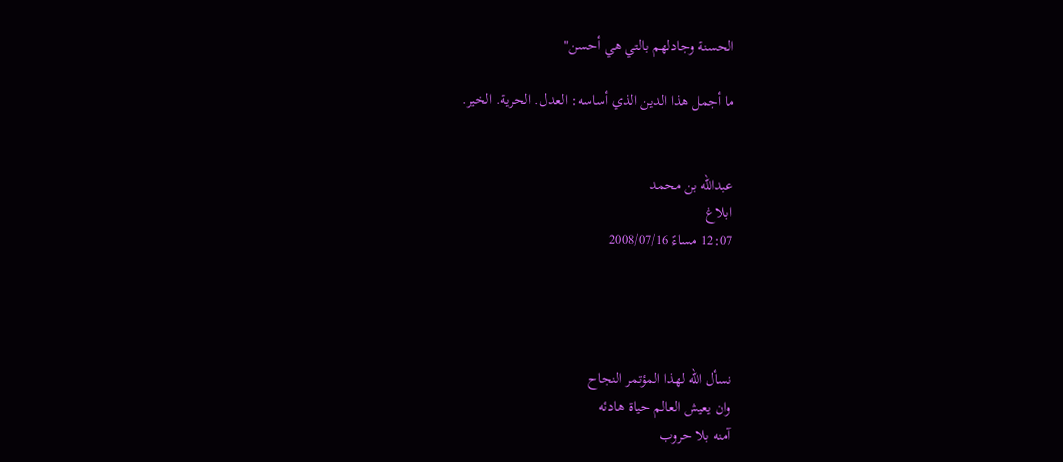الحسنة وجادلهم بالتي هي أحسن"

ما أجمل هذا الدين الذي أساسه: العدل. الحرية. الخير.


عبدالله بن محمد
ابلاغ
12:07 مساءً 2008/07/16




نسأل الله لهذا المؤتمر النجاح
وان يعيش العالم حياة هادئه
آمنه بلا حروب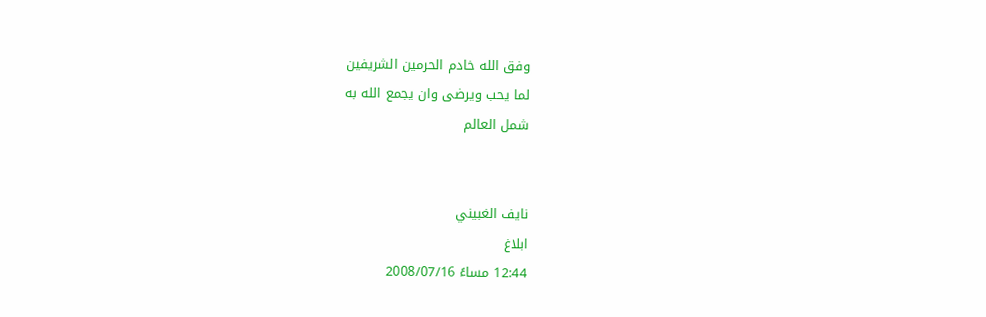وفق الله خادم الحرمين الشريفين
لما يحب ويرضى وان يجمع الله به
شمل العالم


نايف الغبيني
ابلاغ
12:44 مساءً 2008/07/16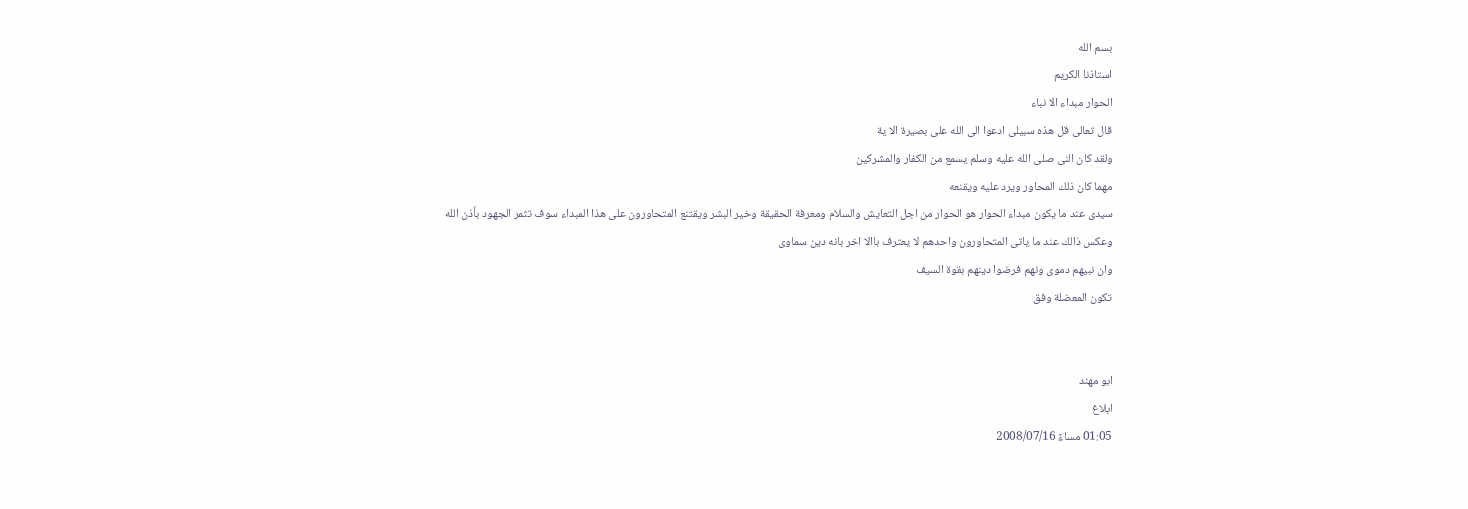بسم الله
استاذنا الكريم
الحوار مبداء الا نباء
قال تعالى قل هذه سبيلى ادعوا الى الله على بصيرة الا ية
ولقد كان النى صلى الله عليه وسلم يسمع من الكفار والمشركين
مهما كان ذلك المحاور ويرد عليه ويقنعه
سيدى عند ما يكون مبداء الحوار هو الحوار من اجل التعايش والسلام ومعرفة الحقيقة وخير البشر ويقتنع المتحاورون على هذا المبداء سوف تثمر الجهود بأذن الله
وعكس ذالك عند ما ياتى المتحاورون واحدهم لا يعترف باالا اخر بانه دين سماوى
وان نبيهم دموى ونهم فرضوا دينهم بقوة السيف
تكون المعضلة وفق


ابو مهند
ابلاغ
01:05 مساءً 2008/07/16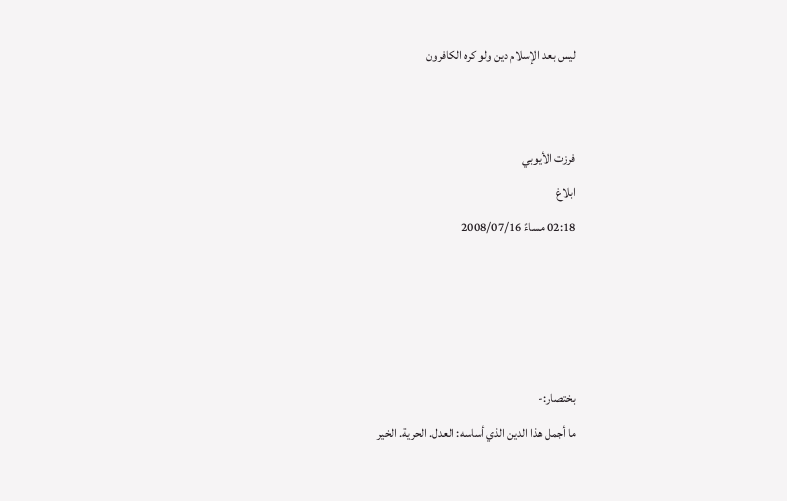ليس بعد الإسلام دين ولو كره الكافرون


فرزت الأيوبي
ابلاغ
02:18 مساءً 2008/07/16




بختصار:-
ما أجمل هذا الدين الذي أساسه: العدل. الحرية. الخير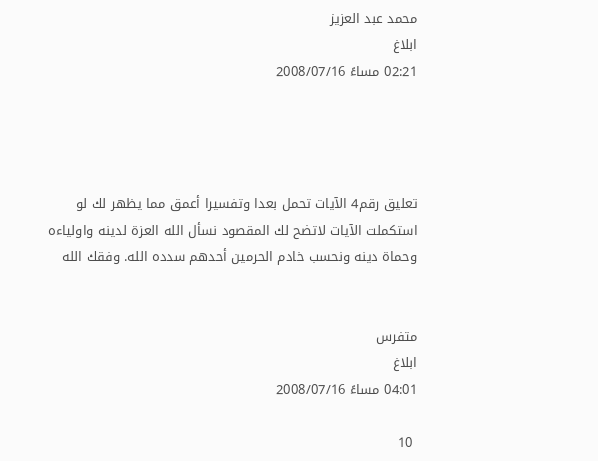محمد عبد العزيز
ابلاغ
02:21 مساءً 2008/07/16




تعليق رقم4 الآيات تحمل بعدا وتفسيرا أعمق مما يظهر لك لو استكملت الآيات لاتضح لك المقصود نسأل الله العزة لدينه واولياءه وحماة دينه ونحسب خادم الحرمين أحدهم سدده الله. وفقك الله


متفرس
ابلاغ
04:01 مساءً 2008/07/16

 10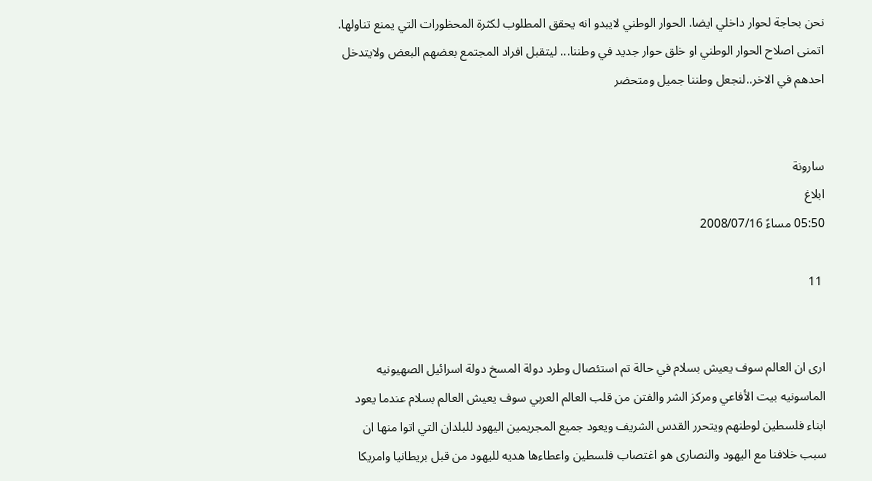نحن بحاجة لحوار داخلي ايضا. الحوار الوطني لايبدو انه يحقق المطلوب لكثرة المحظورات التي يمنع تناولها. اتمنى اصلاح الحوار الوطني او خلق حوار جديد في وطننا... ليتقبل افراد المجتمع بعضهم البعض ولايتدخل احدهم في الاخر..لنجعل وطننا جميل ومتحضر


سارونة
ابلاغ
05:50 مساءً 2008/07/16

 11


ارى ان العالم سوف يعيش بسلام في حالة تم استئصال وطرد دولة المسخ دولة اسرائيل الصهيونيه الماسونيه بيت الأفاعي ومركز الشر والفتن من قلب العالم العربي سوف يعيش العالم بسلام عندما يعود ابناء فلسطين لوطنهم ويتحرر القدس الشريف ويعود جميع المجريمين اليهود للبلدان التي اتوا منها ان سبب خلافنا مع اليهود والنصارى هو اغتصاب فلسطين واعطاءها هديه لليهود من قبل بريطانيا وامريكا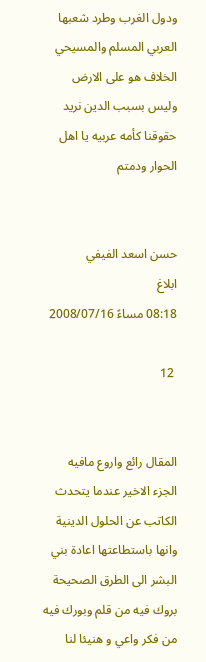ودول الغرب وطرد شعبها العربي المسلم والمسيحي الخلاف هو على الارض وليس بسبب الدين نريد حقوقنا كأمه عربيه يا اهل الحوار ودمتم


حسن اسعد الفيفي
ابلاغ
08:18 مساءً 2008/07/16

 12


المقال رائع واروع مافيه الجزء الاخير عندما يتحدث الكاتب عن الحلول الدينية وانها باستطاعتها اعادة بني البشر الى الطرق الصحيحة بروك فيه من قلم وبورك فيه من فكر واعي و هنيئا لنا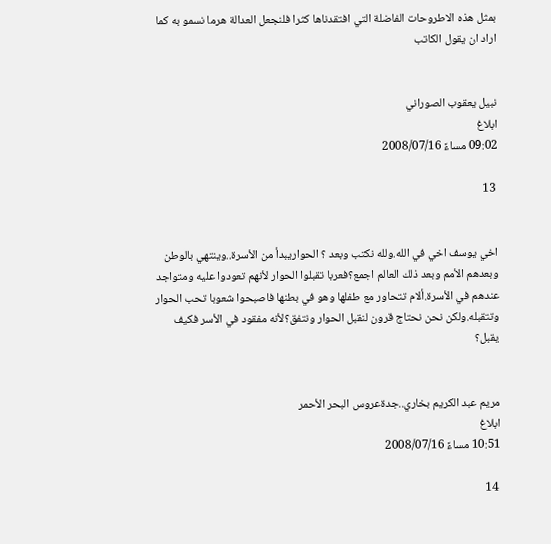بمثل هذه الاطروحات الفاضلة التي افتقدناها كثرا فلنجعل العدالة هرما نسمو به كما اراد ان يقول الكاتب


نبيل يعقوب الصوراني
ابلاغ
09:02 مساءً 2008/07/16

 13


اخي يوسف اخي في الله.ولله نكتب وبعد ؟ الحواريبدأ من الأسرة..وينتهي بالوطن وبعدهم الأمم وبعد ذلك العالم اجمع؟فعربا تقبلوا الحوار لأنهم تعودوا عليه ومتواجد عندهم في الأسرة.ألام تتحاور مع طفلها وهو في بطنها فاصبحوا شعوبا تحب الحوار وتتقبله.ولكن نحن نحتاج قرون لنقبل الحوار ونتفق؟لأنه مفقود في الأسر فكيف يقبل؟


مريم عبد الكريم بخاري..جدةعروس البحر الأحمر
ابلاغ
10:51 مساءً 2008/07/16

 14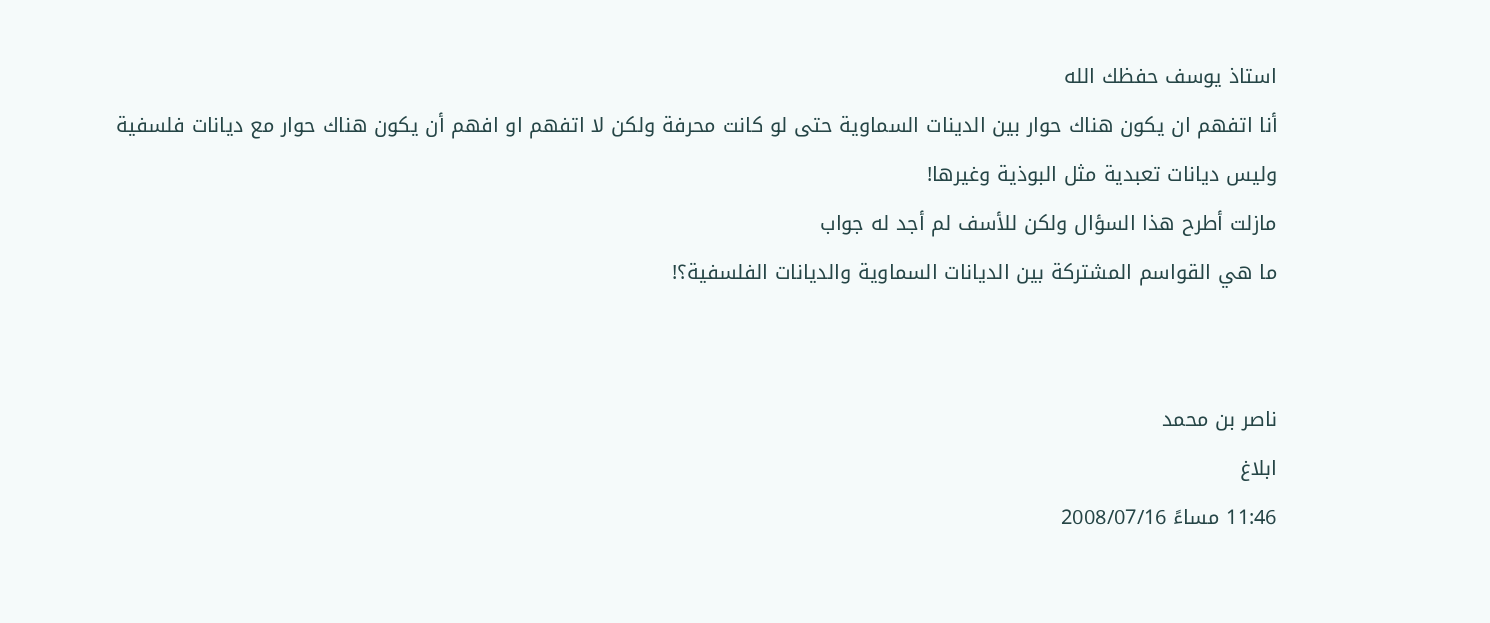استاذ يوسف حفظك الله
أنا اتفهم ان يكون هناك حوار بين الدينات السماوية حتى لو كانت محرفة ولكن لا اتفهم او افهم أن يكون هناك حوار مع ديانات فلسفية وليس ديانات تعبدية مثل البوذية وغيرها!
مازلت أطرح هذا السؤال ولكن للأسف لم أجد له جواب
ما هي القواسم المشتركة بين الديانات السماوية والديانات الفلسفية؟!


ناصر بن محمد
ابلاغ
11:46 مساءً 2008/07/16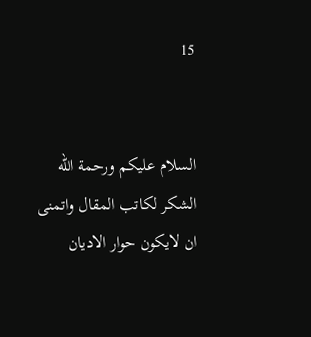15


السلام عليكم ورحمة الله
الشكر لكاتب المقال واتمنى ان لايكون حوار الاديان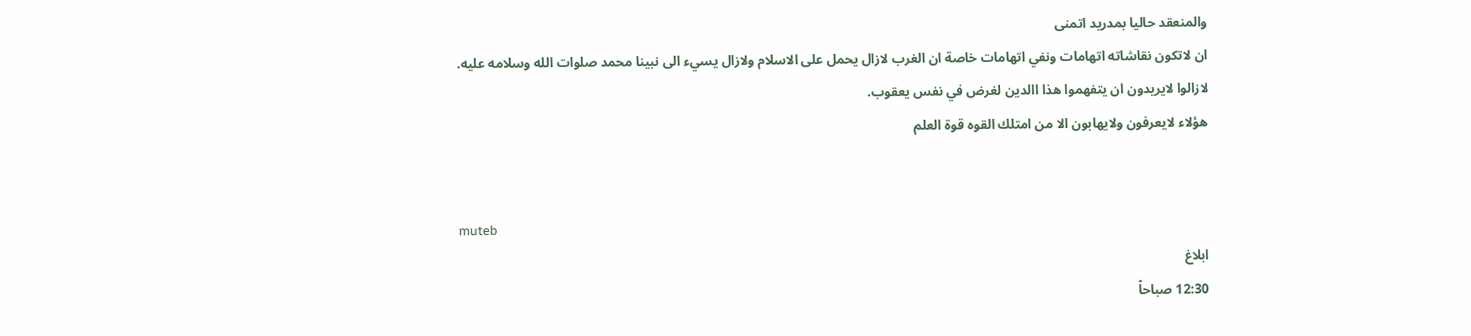والمنعقد حاليا بمدريد اتمنى
ان لاتكون نقاشاته اتهامات ونفي اتهامات خاصة ان الغرب لازال يحمل على الاسلام ولازال يسيء الى نبينا محمد صلوات الله وسلامه عليه.
لازالوا لايريدون ان يتفهموا هذا االدين لغرض في نفس يعقوب.
هؤلاء لايعرفون ولايهابون الا من امتلك القوه قوة العلم


muteb
ابلاغ
12:30 صباحاً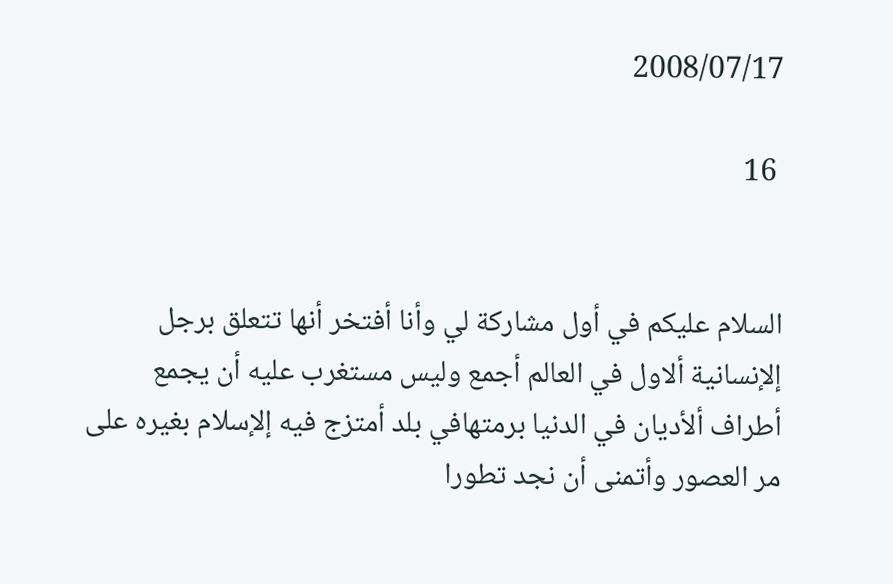2008/07/17

 16


السلام عليكم في أول مشاركة لي وأنا أفتخر أنها تتعلق برجل إلإنسانية ألاول في العالم أجمع وليس مستغرب عليه أن يجمع أطراف ألأديان في الدنيا برمتهافي بلد أمتزج فيه إلإسلام بغيره على مر العصور وأتمنى أن نجد تطورا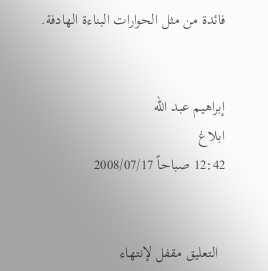فائدة من مثل الحوارات البناءة الهادفة.


إبراهيم عبد الله
ابلاغ
12:42 صباحاً 2008/07/17


  التعليق مقفل لإنتهاء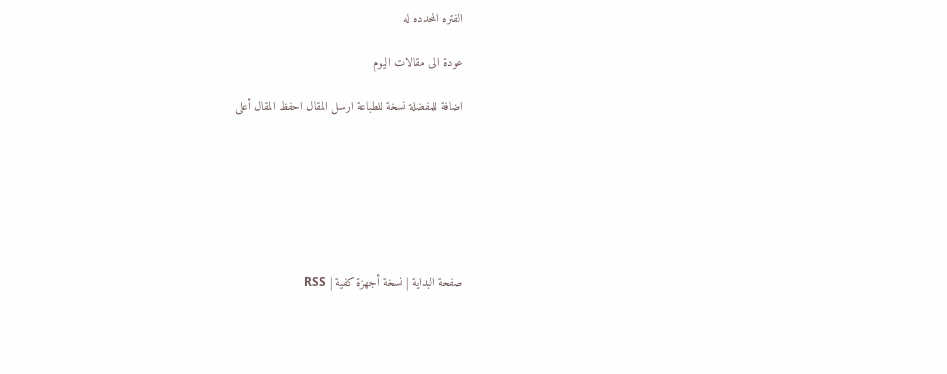الفتره المحدده له

عودة الى مقالات اليوم

اضافة للمفضلة نسخة للطباعة ارسل المقال احفظ المقال أعلى







صفحة البداية | نسخة أجهزة كفية | RSS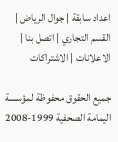اعداد سابقة | جوال الرياض | القسم التجاري | اتصل بنا | الاعلانات | الاشتراكات

جميع الحقوق محفوظة لمؤسسة اليمامة الصحفية 1999-2008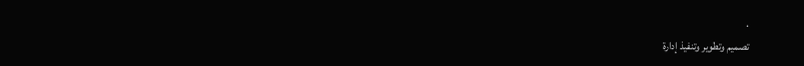.
تصميم وتطوير وتنفيذ إدارة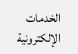الخدمات الإلكترونية